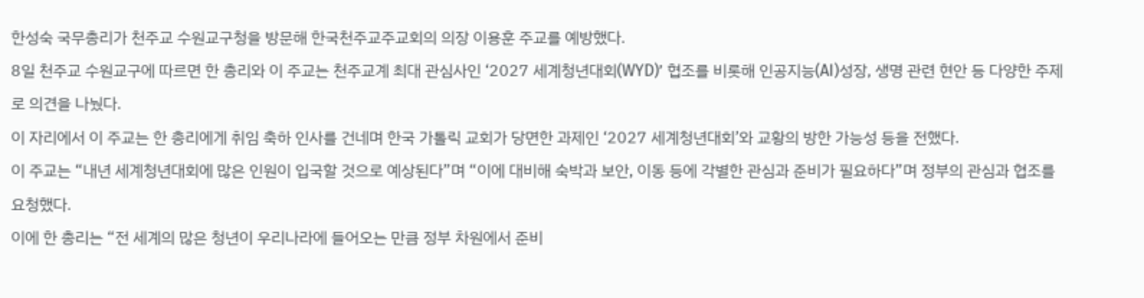한성숙 국무총리가 천주교 수원교구청을 방문해 한국천주교주교회의 의장 이용훈 주교를 예방했다.
8일 천주교 수원교구에 따르면 한 총리와 이 주교는 천주교계 최대 관심사인 ‘2027 세계청년대회(WYD)’ 협조를 비롯해 인공지능(AI)성장, 생명 관련 현안 등 다양한 주제로 의견을 나눴다.
이 자리에서 이 주교는 한 총리에게 취임 축하 인사를 건네며 한국 가톨릭 교회가 당면한 과제인 ‘2027 세계청년대회’와 교황의 방한 가능성 등을 전했다.
이 주교는 “내년 세계청년대회에 많은 인원이 입국할 것으로 예상된다”며 “이에 대비해 숙박과 보안, 이동 등에 각별한 관심과 준비가 필요하다”며 정부의 관심과 협조를 요청했다.
이에 한 총리는 “전 세계의 많은 청년이 우리나라에 들어오는 만큼 정부 차원에서 준비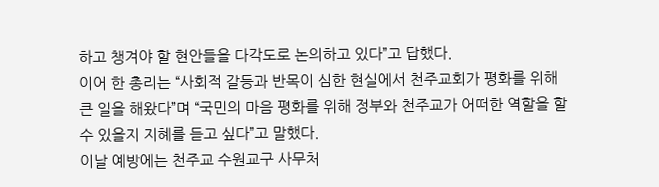하고 챙겨야 할 현안들을 다각도로 논의하고 있다”고 답했다.
이어 한 총리는 “사회적 갈등과 반목이 심한 현실에서 천주교회가 평화를 위해 큰 일을 해왔다”며 “국민의 마음 평화를 위해 정부와 천주교가 어떠한 역할을 할 수 있을지 지혜를 듣고 싶다”고 말했다.
이날 예방에는 천주교 수원교구 사무처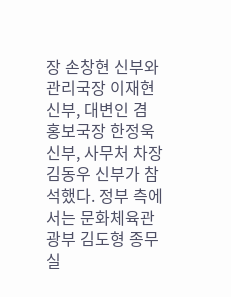장 손창현 신부와 관리국장 이재현 신부, 대변인 겸 홍보국장 한정욱 신부, 사무처 차장 김동우 신부가 참석했다. 정부 측에서는 문화체육관광부 김도형 종무실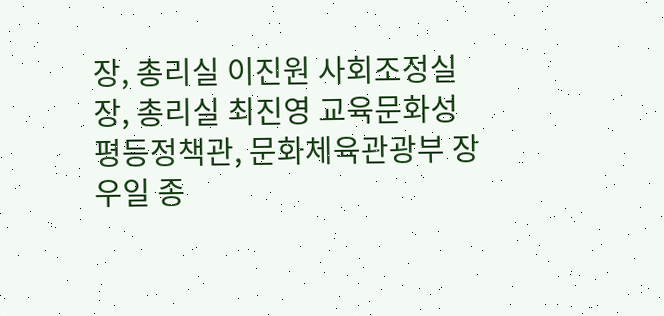장, 총리실 이진원 사회조정실장, 총리실 최진영 교육문화성평등정책관, 문화체육관광부 장우일 종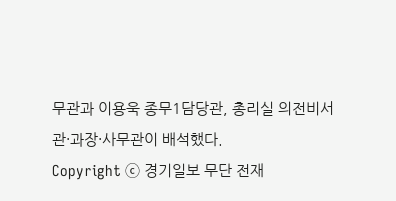무관과 이용욱 종무1담당관, 총리실 의전비서관·과장·사무관이 배석했다.
Copyright ⓒ 경기일보 무단 전재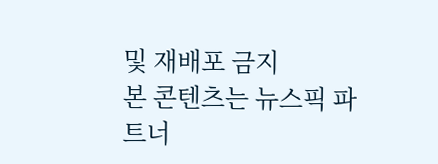및 재배포 금지
본 콘텐츠는 뉴스픽 파트너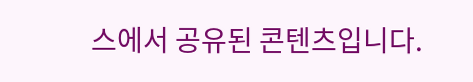스에서 공유된 콘텐츠입니다.